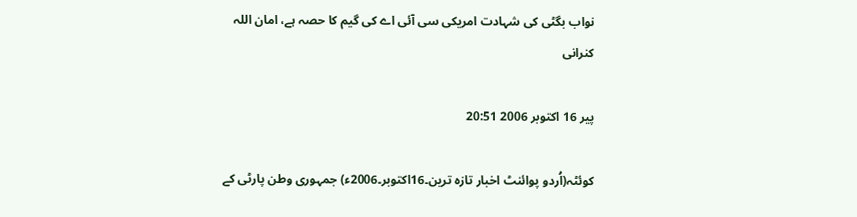نواب بگٹی کی شہادت امریکی سی آئی اے کی گیم کا حصہ ہے، امان اللہ کنرانی

پیر 16 اکتوبر 2006 20:51

کوئٹہ(اُردو پوائنٹ اخبار تازہ ترین۔16اکتوبر۔2006ء) جمہوری وطن پارٹی کے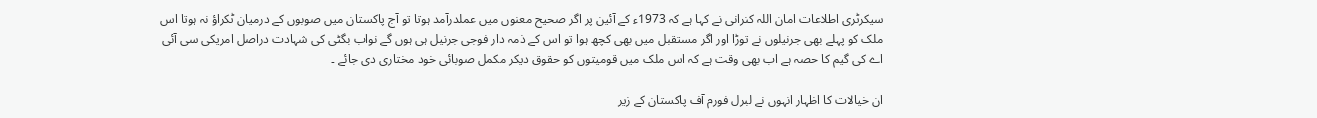سیکرٹری اطلاعات امان اللہ کنرانی نے کہا ہے کہ 1973ء کے آئین پر اگر صحیح معنوں میں عملدرآمد ہوتا تو آج پاکستان میں صوبوں کے درمیان ٹکراؤ نہ ہوتا اس ملک کو پہلے بھی جرنیلوں نے توڑا اور اگر مستقبل میں بھی کچھ ہوا تو اس کے ذمہ دار فوجی جرنیل ہی ہوں گے نواب بگٹی کی شہادت دراصل امریکی سی آئی اے کی گیم کا حصہ ہے اب بھی وقت ہے کہ اس ملک میں قومیتوں کو حقوق دیکر مکمل صوبائی خود مختاری دی جائے ۔

ان خیالات کا اظہار انہوں نے لبرل فورم آف پاکستان کے زیر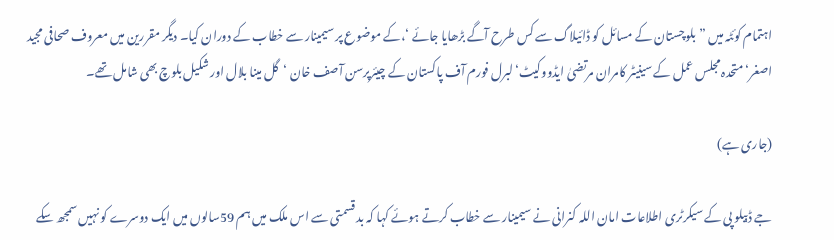اہتمام کوئٹہ میں ”بلوچستان کے مسائل کو ڈائیلاگ سے کس طرح آگے بڑھایا جائے ‘،کے موضوع پر سیمینار سے خطاب کے دوران کیا۔ دیگر مقررین میں معروف صحافی مجید اصغر‘متحدہ مجلس عمل کے سینیٹر کامران مرتضیٰ ایڈووکیٹ‘لبرل فورم آف پاکستان کے چیئرپرسن آصف خان ‘گل مینا بلال اور شکیل بلوچ بھی شامل تھے۔

(جاری ہے)

جے ڈبیلو پی کے سیکرٹری اطلاعات امان اللہ کنرانی نے سیمینار سے خطاب کرتے ہوئے کہا کہ بد قسمتی سے اس ملک میں ہم 59سالوں میں ایک دوسرے کو نہیں سمجھ سکے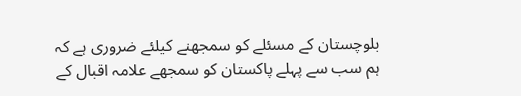بلوچستان کے مسئلے کو سمجھنے کیلئے ضروری ہے کہ ہم سب سے پہلے پاکستان کو سمجھے علامہ اقبال کے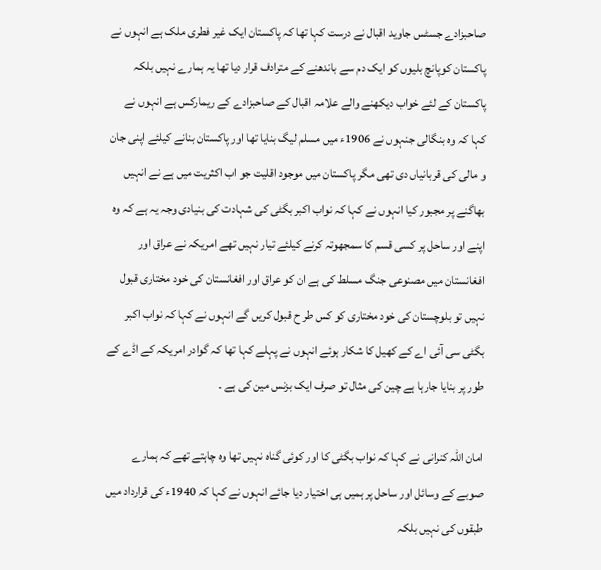صاحبزادے جسٹس جاوید اقبال نے درست کہا تھا کہ پاکستان ایک غیر فطری ملک ہے انہوں نے پاکستان کوپانچ بلیوں کو ایک دم سے باندھنے کے مترادف قرار دیا تھا یہ ہمارے نہیں بلکہ پاکستان کے لئے خواب دیکھنے والے علامہ اقبال کے صاحبزادے کے ریمارکس ہے انہوں نے کہا کہ وہ بنگالی جنہوں نے 1906ء میں مسلم لیگ بنایا تھا اور پاکستان بنانے کیلئے اپنی جان و مالی کی قربانیاں دی تھی مگر پاکستان میں موجود اقلیت جو اب اکثریت میں ہے نے انہیں بھاگنے پر مجبور کیا انہوں نے کہا کہ نواب اکبر بگٹی کی شہادت کی بنیادی وجہ یہ ہے کہ وہ اپنے اور ساحل پر کسی قسم کا سمجھوتہ کرنے کیلئے تیار نہیں تھے امریکہ نے عراق اور افغانستان میں مصنوعی جنگ مسلط کی ہے ان کو عراق اور افغانستان کی خود مختاری قبول نہیں تو بلوچستان کی خود مختاری کو کس طر ح قبول کریں گے انہوں نے کہا کہ نواب اکبر بگٹی سی آئی اے کے کھیل کا شکار ہوئے انہوں نے پہلے کہا تھا کہ گوادر امریکہ کے اڈے کے طور پر بنایا جارہا ہے چین کی مثال تو صرف ایک بزنس مین کی ہے ۔

امان اللہ کنرانی نے کہا کہ نواب بگٹی کا اور کوئی گناہ نہیں تھا وہ چاہتے تھے کہ ہمارے صوبے کے وسائل اور ساحل پر ہمیں ہی اختیار دیا جائے انہوں نے کہا کہ 1940ء کی قرارداد میں طبقوں کی نہیں بلکہ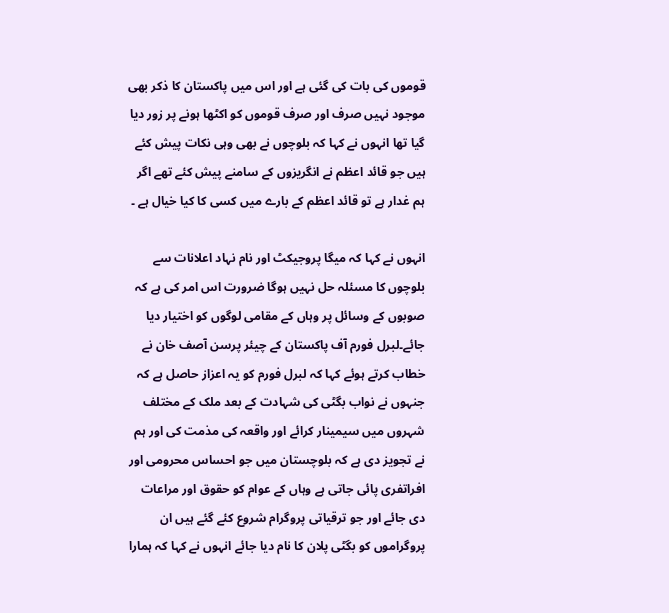قوموں کی بات کی گئی ہے اور اس میں پاکستان کا ذکر بھی موجود نہیں صرف اور صرف قوموں کو اکٹھا ہونے پر زور دیا گیا تھا انہوں نے کہا کہ بلوچوں نے بھی وہی نکات پیش کئے ہیں جو قائد اعظم نے انگریزوں کے سامنے پیش کئے تھے اگر ہم غدار ہے تو قائد اعظم کے بارے میں کسی کا کیا خیال ہے ۔

انہوں نے کہا کہ میگا پروجیکٹ اور نام نہاد اعلانات سے بلوچوں کا مسئلہ حل نہیں ہوگا ضرورت اس امر کی ہے کہ صوبوں کے وسائل پر وہاں کے مقامی لوگوں کو اختیار دیا جائے۔لبرل فورم آف پاکستان کے چیئر پرسن آصف خان نے خطاب کرتے ہوئے کہا کہ لبرل فورم کو یہ اعزاز حاصل ہے کہ جنہوں نے نواب بگٹی کی شہادت کے بعد ملک کے مختلف شہروں میں سیمینار کرائے اور واقعہ کی مذمت کی اور ہم نے تجویز دی ہے کہ بلوچستان میں جو احساس محرومی اور افراتفری پائی جاتی ہے وہاں کے عوام کو حقوق اور مراعات دی جائے اور جو ترقیاتی پروگرام شروع کئے گئے ہیں ان پروگراموں کو بگٹی پلان کا نام دیا جائے انہوں نے کہا کہ ہمارا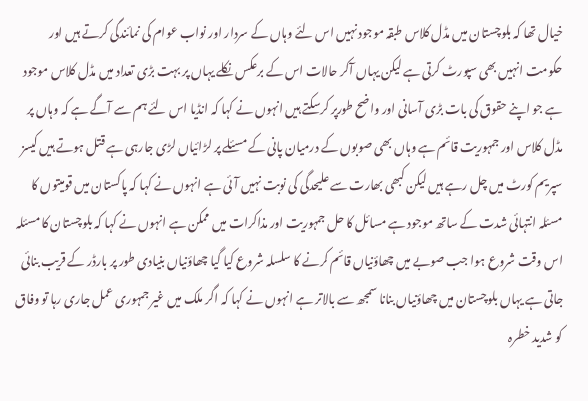خیال تھا کہ بلوچستان میں مڈل کلاس طبقہ موجود نہیں اس لئے وہاں کے سردار اور نواب عوام کی نمائندگی کرتے ہیں اور حکومت انہیں بھی سپورٹ کرتی ہے لیکن یہاں آکر حالات اس کے برعکس نکلے یہاں پر بہت بڑی تعداد میں مڈل کلاس موجود ہے جو اپنے حقوق کی بات بڑی آسانی اور واضح طورپر کرسکتے ہیں انہوں نے کہا کہ انڈیا اس لئے ہم سے آگے ہے کہ وہاں پر مڈل کلاس اور جمہوریت قائم ہے وہاں بھی صوبوں کے درمیان پانی کے مسئلے پر لڑائیاں لڑی جارہی ہے قتل ہوتے ہیں کیسز سپریم کورٹ میں چل رہے ہیں لیکن کبھی بھارت سے علیحدگی کی نوبت نہیں آئی ہے انہوں نے کہا کہ پاکستان میں قومیتوں کا مسئلہ انتہائی شدت کے ساتھ موجود ہے مسائل کا حل جمہوریت اور مذاکرات میں ممکن ہے انہوں نے کہا کہ بلوچستان کا مسئلہ اس وقت شروع ہوا جب صوبے میں چھاؤنیاں قائم کرنے کا سلسلہ شروع کیا گیا چھاؤنیاں بنیادی طور پر بارڈر کے قریب بنائی جاتی ہے یہاں بلوچستان میں چھاؤنیاں بنانا سمجھ سے بالاتر ہے انہوں نے کہا کہ اگر ملک میں غیر جمہوری عمل جاری رہا تو وفاق کو شدید خطرہ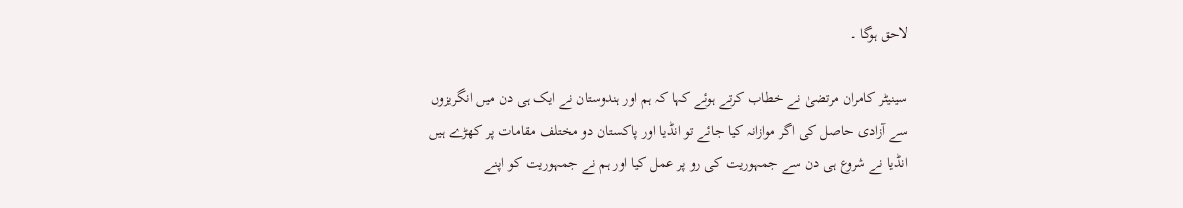لاحق ہوگا ۔

سینیٹر کامران مرتضیٰ نے خطاب کرتے ہوئے کہا کہ ہم اور ہندوستان نے ایک ہی دن میں انگریزوں سے آزادی حاصل کی اگر موازانہ کیا جائے تو انڈیا اور پاکستان دو مختلف مقامات پر کھڑے ہیں انڈیا نے شروع ہی دن سے جمہوریت کی رو پر عمل کیا اور ہم نے جمہوریت کو اپنے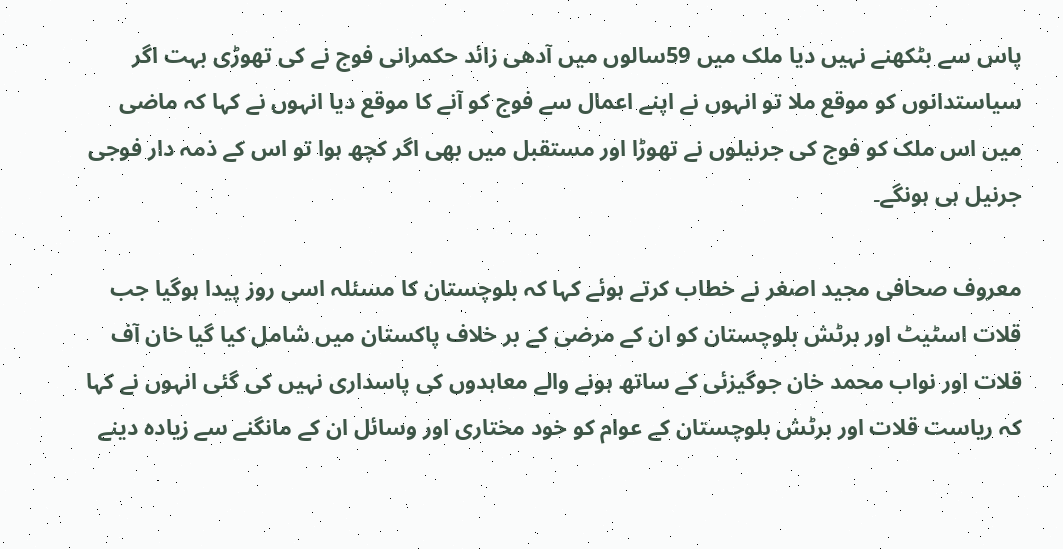پاس سے بٹکھنے نہیں دیا ملک میں 59سالوں میں آدھی زائد حکمرانی فوج نے کی تھوڑی بہت اگر سیاستدانوں کو موقع ملا تو انہوں نے اپنے اعمال سے فوج کو آنے کا موقع دیا انہوں نے کہا کہ ماضی میں اس ملک کو فوج کی جرنیلوں نے تھوڑا اور مستقبل میں بھی اگر کچھ ہوا تو اس کے ذمہ دار فوجی جرنیل ہی ہونگے۔

معروف صحافی مجید اصغر نے خطاب کرتے ہوئے کہا کہ بلوچستان کا مسئلہ اسی روز پیدا ہوگیا جب قلات اسٹیٹ اور برٹش بلوچستان کو ان کے مرضی کے بر خلاف پاکستان میں شامل کیا گیا خان آف قلات اور نواب محمد خان جوگیزئی کے ساتھ ہونے والے معاہدوں کی پاسداری نہیں کی گئی انہوں نے کہا کہ ریاست قلات اور برٹش بلوچستان کے عوام کو خود مختاری اور وسائل ان کے مانگنے سے زیادہ دینے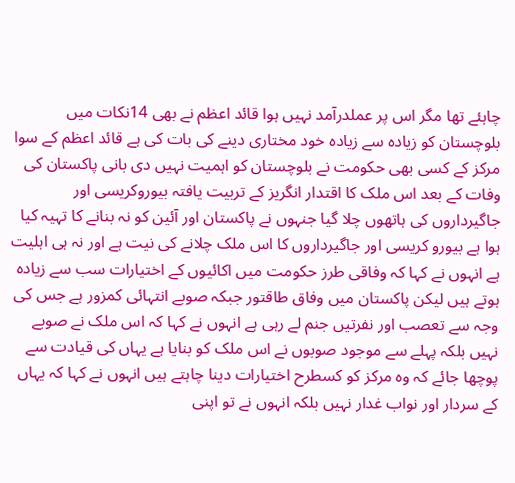چاہئے تھا مگر اس پر عملدرآمد نہیں ہوا قائد اعظم نے بھی 14نکات میں بلوچستان کو زیادہ سے زیادہ خود مختاری دینے کی بات کی ہے قائد اعظم کے سوا مرکز کے کسی بھی حکومت نے بلوچستان کو اہمیت نہیں دی بانی پاکستان کی وفات کے بعد اس ملک کا اقتدار انگریز کے تربیت یافتہ بیوروکریسی اور جاگیرداروں کی ہاتھوں چلا گیا جنہوں نے پاکستان اور آئین کو نہ بنانے کا تہیہ کیا ہوا ہے بیورو کریسی اور جاگیرداروں کا اس ملک چلانے کی نیت ہے اور نہ ہی اہلیت ہے انہوں نے کہا کہ وفاقی طرز حکومت میں اکائیوں کے اختیارات سب سے زیادہ ہوتے ہیں لیکن پاکستان میں وفاق طاقتور جبکہ صوبے انتہائی کمزور ہے جس کی وجہ سے تعصب اور نفرتیں جنم لے رہی ہے انہوں نے کہا کہ اس ملک نے صوبے نہیں بلکہ پہلے سے موجود صوبوں نے اس ملک کو بنایا ہے یہاں کی قیادت سے پوچھا جائے کہ وہ مرکز کو کسطرح اختیارات دینا چاہتے ہیں انہوں نے کہا کہ یہاں کے سردار اور نواب غدار نہیں بلکہ انہوں نے تو اپنی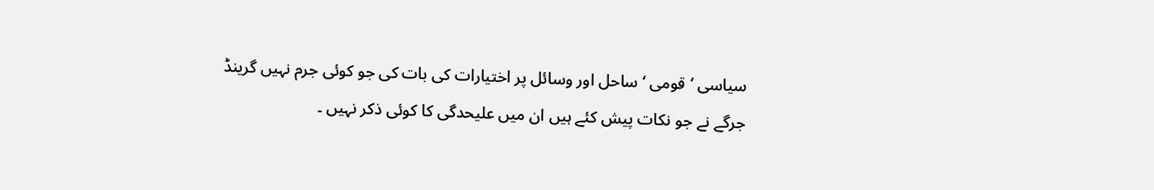سیاسی ‘قومی ‘ساحل اور وسائل پر اختیارات کی بات کی جو کوئی جرم نہیں گرینڈ جرگے نے جو نکات پیش کئے ہیں ان میں علیحدگی کا کوئی ذکر نہیں ۔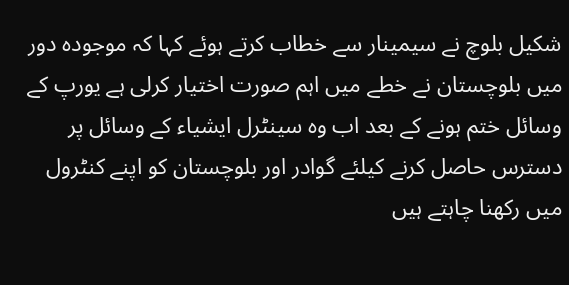شکیل بلوچ نے سیمینار سے خطاب کرتے ہوئے کہا کہ موجودہ دور میں بلوچستان نے خطے میں اہم صورت اختیار کرلی ہے یورپ کے وسائل ختم ہونے کے بعد اب وہ سینٹرل ایشیاء کے وسائل پر دسترس حاصل کرنے کیلئے گوادر اور بلوچستان کو اپنے کنٹرول میں رکھنا چاہتے ہیں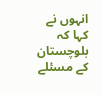انہوں نے کہا کہ بلوچستان کے مسئلے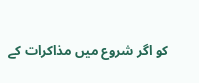کو اگر شروع میں مذاکرات کے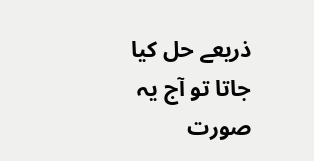ذریعے حل کیا جاتا تو آج یہ صورت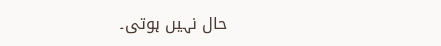حال نہیں ہوتی۔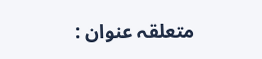متعلقہ عنوان :